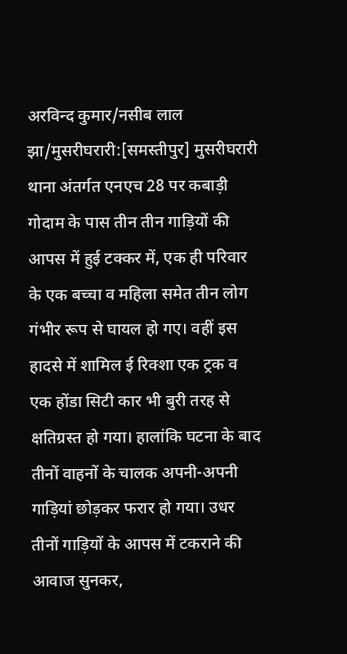अरविन्द कुमार/नसीब लाल झा/मुसरीघरारी:[समस्तीपुर] मुसरीघरारी थाना अंतर्गत एनएच 28 पर कबाड़ी गोदाम के पास तीन तीन गाड़ियों की आपस में हुई टक्कर में, एक ही परिवार के एक बच्चा व महिला समेत तीन लोग गंभीर रूप से घायल हो गए। वहीं इस हादसे में शामिल ई रिक्शा एक ट्रक व एक होंडा सिटी कार भी बुरी तरह से क्षतिग्रस्त हो गया। हालांकि घटना के बाद तीनों वाहनों के चालक अपनी-अपनी गाड़ियां छोड़कर फरार हो गया। उधर तीनों गाड़ियों के आपस में टकराने की आवाज सुनकर,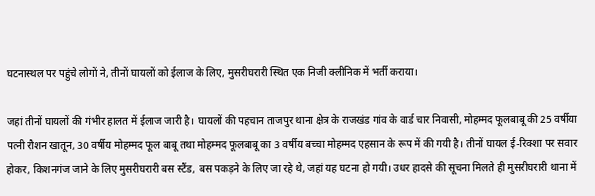घटनास्थल पर पहुंचे लोगों ने, तीनों घायलों को ईलाज के लिए, मुसरीघरारी स्थित एक निजी क्लीनिक में भर्ती कराया।

जहां तीनों घायलों की गंभीर हालत में ईलाज जारी है। घायलों की पहचान ताजपुर थाना क्षेत्र के राजखंड गांव के वार्ड चार निवासी, मोहम्मद फूलबाबू की 25 वर्षीया पत्नी रौशन खातून, 30 वर्षीय मोहम्मद फूल बाबू तथा मोहम्मद फूलबाबू का 3 वर्षीय बच्चा मोहम्मद एहसान के रूप में की गयी है। तीनों घायल ई-रिक्शा पर सवार होकर, किशनगंज जाने के लिए मुसरीघरारी बस स्टैंड, बस पकड़ने के लिए जा रहे थे, जहां यह घटना हो गयी। उधर हादसे की सूचना मिलते ही मुसरीघरारी थाना में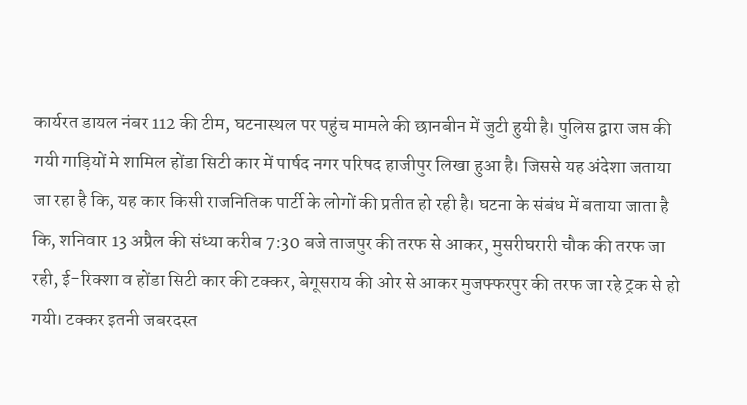कार्यरत डायल नंबर 112 की टीम, घटनास्थल पर पहुंच मामले की छानबीन में जुटी हुयी है। पुलिस द्वारा जप्त की गयी गाड़ियों मे शामिल होंडा सिटी कार में पार्षद नगर परिषद हाजीपुर लिखा हुआ है। जिससे यह अंदेशा जताया जा रहा है कि, यह कार किसी राजनितिक पार्टी के लोगों की प्रतीत हो रही है। घटना के संबंध में बताया जाता है कि, शनिवार 13 अप्रैल की संध्या करीब 7:30 बजे ताजपुर की तरफ से आकर, मुसरीघरारी चौक की तरफ जा रही, ई-रिक्शा व होंडा सिटी कार की टक्कर, बेगूसराय की ओर से आकर मुजफ्फरपुर की तरफ जा रहे ट्रक से हो गयी। टक्कर इतनी जबरदस्त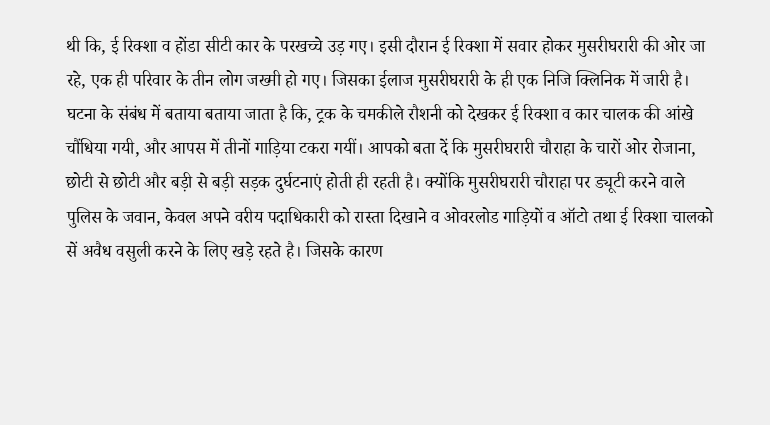थी कि, ई रिक्शा व होंडा सीटी कार के परखच्चे उड़ गए। इसी दौरान ई रिक्शा में सवार होकर मुसरीघरारी की ओर जा रहे, एक ही परिवार के तीन लोग जख्मी हो गए। जिसका ईलाज मुसरीघरारी के ही एक निजि क्लिनिक में जारी है। घटना के संबंध में बताया बताया जाता है कि, ट्रक के चमकीले रौशनी को देखकर ई रिक्शा व कार चालक की आंखे चौंधिया गयी, और आपस में तीनों गाड़िया टकरा गयीं। आपको बता दें कि मुसरीघरारी चौराहा के चारों ओर रोजाना, छोटी से छोटी और बड़ी से बड़ी सड़क दुर्घटनाएं होती ही रहती है। क्योंकि मुसरीघरारी चौराहा पर ड्यूटी करने वाले पुलिस के जवान, केवल अपने वरीय पदाधिकारी को रास्ता दिखाने व ओवरलोड गाड़ियों व ऑटो तथा ई रिक्शा चालको सें अवैध वसुली करने के लिए खड़े रहते है। जिसके कारण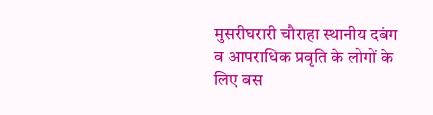मुसरीघरारी चौराहा स्थानीय दबंग व आपराधिक प्रवृति के लोगों के लिए बस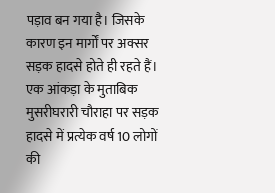पड़ाव बन गया है। जिसके कारण इन मार्गों पर अक्सर सड़क हादसे होते ही रहते हैं। एक आंकड़ा के मुताबिक मुसरीघरारी चौराहा पर सड़क हादसे में प्रत्येक वर्ष 10 लोगों की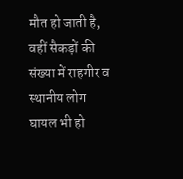मौत हो जाती है, वहीं सैकड़ों की संख्या में राहगीर व स्थानीय लोग घायल भी हो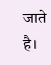जाते है।